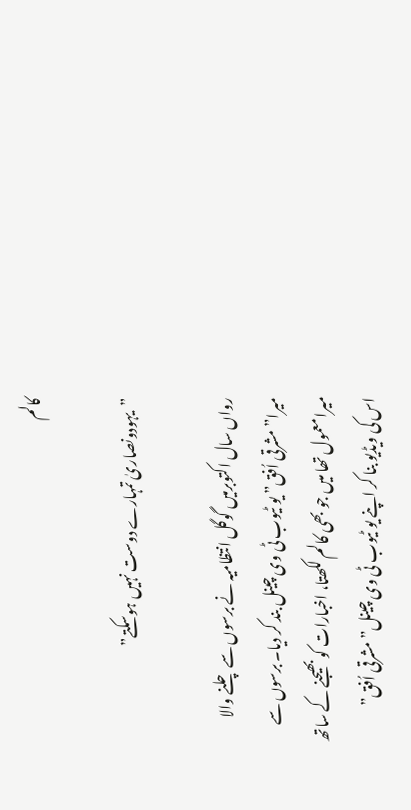کالم

”یہودونصاریٰ تمہارے دوست نہیں ہوسکتے”

رواں سال اکتوبرمیں گوگل انتظامیہ نے برسوں سے چلنے والا میرا” مشرقی اُفق” یو ٹیوب ٹی وی چینل بند کر دیا۔ برسوں سے میرامعمول تھا میں جو بھی کالم لکھتا، اخبارات کو بھیجنے کے ساتھ اس کی ویڈیو بنا کر اپنے یو ٹیوب ٹی وی چینل”مشرقی اُفق”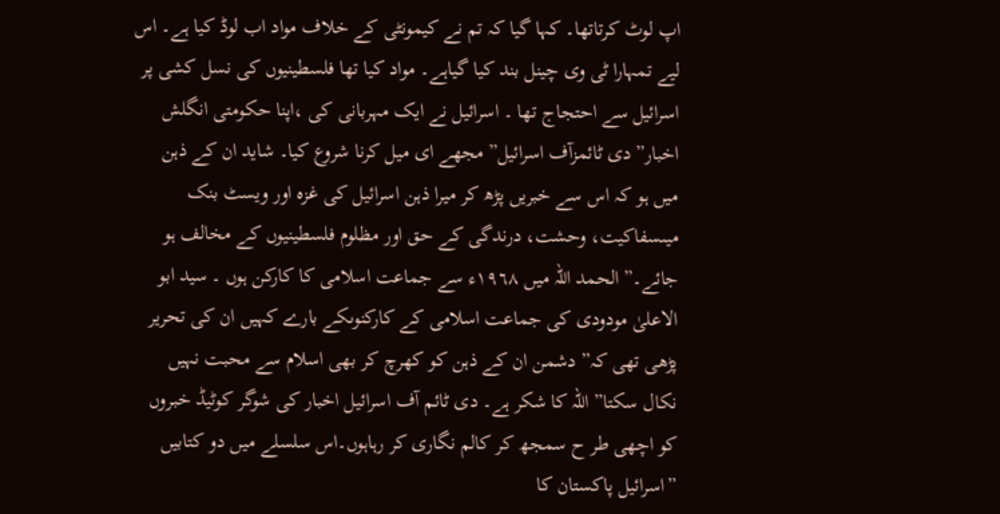اپ لوٹ کرتاتھا۔ کہا گیا کہ تم نے کیمونٹی کے خلاف مواد اب لوڈ کیا ہے۔ اس لیے تمہارا ٹی وی چینل بند کیا گیاہے۔ مواد کیا تھا فلسطینیوں کی نسل کشی پر اسرائیل سے احتجاج تھا ۔ اسرائیل نے ایک مہربانی کی ،اپنا حکومتی انگلش اخبار” دی ٹائمزآف اسرائیل” مجھے ای میل کرنا شروع کیا۔ شاید ان کے ذہن میں ہو کہ اس سے خبریں پڑھ کر میرا ذہن اسرائیل کی غزہ اور ویسٹ بنک میںسفاکیت، وحشت، درندگی کے حق اور مظلوم فلسطینیوں کے مخالف ہو جائے۔” الحمد اللہ میں ١٩٦٨ء سے جماعت اسلامی کا کارکن ہوں ۔ سید ابو الاعلیٰ مودودی کی جماعت اسلامی کے کارکنوںکے بارے کہیں ان کی تحریر پڑھی تھی کہ” دشمن ان کے ذہن کو کھرچ کر بھی اسلام سے محبت نہیں نکال سکتا” اللہ کا شکر ہے۔ دی ٹائم آف اسرائیل اخبار کی شوگر کوٹیڈ خبروں کو اچھی طر ح سمجھ کر کالم نگاری کر رہاہوں۔اس سلسلے میں دو کتابیں ”اسرائیل پاکستان کا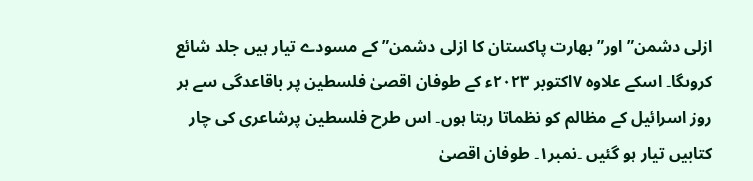ازلی دشمن” اور”بھارت پاکستان کا ازلی دشمن” کے مسودے تیار ہیں جلد شائع کروںگا۔ اسکے علاوہ ٧اکتوبر ٢٠٢٣ء کے طوفان اقصیٰ فلسطین پر باقاعدگی سے ہر روز اسرائیل کے مظالم کو نظماتا رہتا ہوں۔ اس طرح فلسطین پرشاعری کی چار کتابیں تیار ہو گئیں ۔نمبر١۔ طوفان اقصیٰ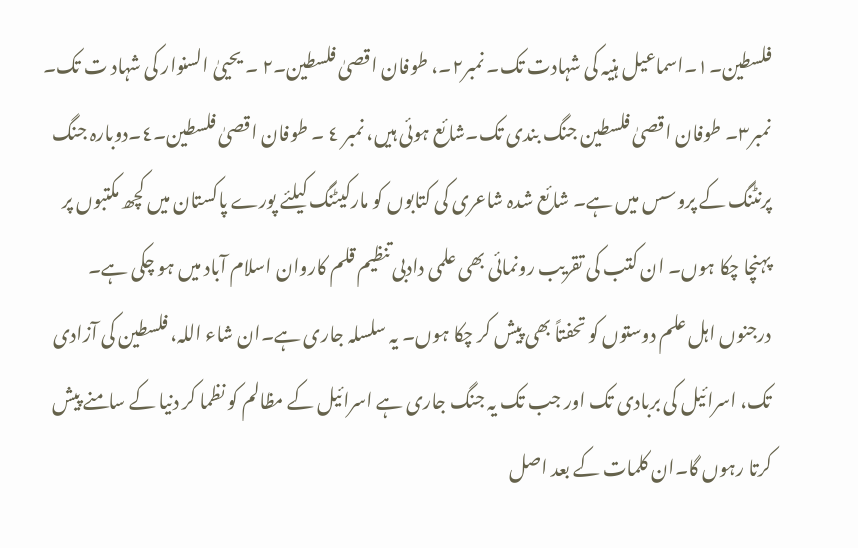فلسطین۔١۔اسماعیل ہنیہ کی شہادت تک۔ نمبر٢۔، طوفان اقصیٰ فلسطین۔٢ ۔ یحییٰ السنوار کی شہاد ت تک۔ نمبر٣۔ طوفان اقصیٰ فلسطین جنگ بندی تک۔شائع ہوئی ہیں، نمبر ٤ ۔ طوفان اقصیٰ فلسطین۔٤۔دوبارہ جنگ پرنٹنگ کے پروسس میں ہے۔ شائع شدہ شاعری کی کتابوں کو مارکیٹنگ کیلئے پورے پاکستان میں کچھ مکتبوں پر پہنچا چکا ہوں۔ ان کتب کی تقریب رونمائی بھی علمی دادبی تنظیم قلم کاروان اسلام آباد میں ہو چکی ہے۔ درجنوں اہل علم دوستوں کو تحفتاً بھی پیش کر چکا ہوں۔ یہ سلسلہ جاری ہے۔ان شاء اللہ، فلسطین کی آزادی تک، اسرائیل کی بربادی تک اور جب تک یہ جنگ جاری ہے اسرائیل کے مظالم کو نظما کر دنیا کے سامنے پیش کرتا رہوں گا۔ان کلمات کے بعد اصل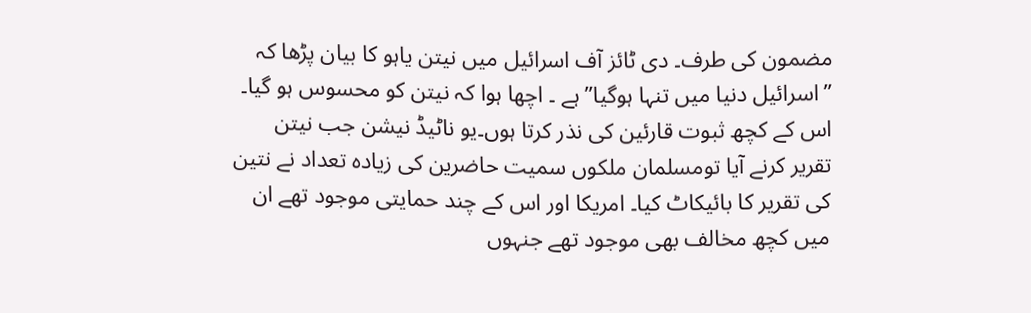مضمون کی طرف۔ دی ٹائز آف اسرائیل میں نیتن یاہو کا بیان پڑھا کہ ”اسرائیل دنیا میں تنہا ہوگیا” ہے ۔ اچھا ہوا کہ نیتن کو محسوس ہو گیا۔ اس کے کچھ ثبوت قارئین کی نذر کرتا ہوں۔یو ناٹیڈ نیشن جب نیتن تقریر کرنے آیا تومسلمان ملکوں سمیت حاضرین کی زیادہ تعداد نے نتین کی تقریر کا بائیکاٹ کیا۔ امریکا اور اس کے چند حمایتی موجود تھے ان میں کچھ مخالف بھی موجود تھے جنہوں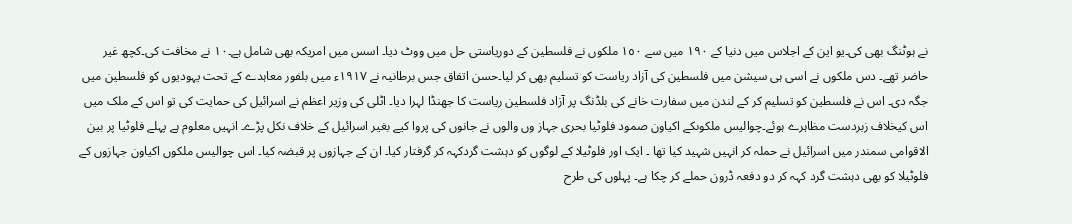نے ہوٹنگ بھی کی۔یو این کے اجلاس میں دنیا کے ١٩٠ میں سے ١٥٠ ملکوں نے فلسطین کے دوریاستی حل میں ووٹ دیا۔ اسس میں امریکہ بھی شامل ہے۔١٠ نے مخافت کی۔کچھ غیر حاضر تھے۔ دس ملکوں نے اسی ہی سیشن میں فلسطین کی آزاد ریاست کو تسلیم بھی کر لیا۔حسن اتفاق جس برطانیہ نے ١٩١٧ء میں بلفور معاہدے کے تحت یہودیوں کو فلسطین میں جگہ دی۔ اس نے فلسطین کو تسلیم کر کے لندن میں سفارت خانے کی بلڈنگ پر آزاد فلسطین ریاست کا جھنڈا لہرا دیا۔ اٹلی کی وزیر اعظم نے اسرائیل کی حمایت کی تو اس کے ملک میں اس کیخلاف زبردست مظاہرے ہوئے۔چوالیس ملکوںکے اکیاون صمود فلوٹیا بحری جہاز وں والوں نے جانوں کی پروا کیے بغیر اسرائیل کے خلاف نکل پڑے۔ انہیں معلوم ہے پہلے فلوٹیا پر بین الاقوامی سمندر میں اسرائیل نے حملہ کر انہیں شہید کیا تھا ۔ ایک اور فلوٹیلا کے لوگوں کو دہشت گردکہہ کر گرفتار کیا۔ ان کے جہازوں پر قبضہ کیا۔ اس چوالیس ملکوں اکیاون جہازوں کے فلوٹیلا کو بھی دہشت گرد کہہ کر دو دفعہ ڈرون حملے کر چکا ہے۔ پہلوں کی طرح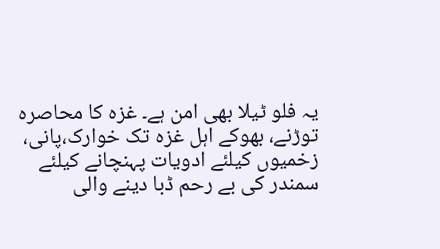یہ فلو ٹیلا بھی امن ہے۔ غزہ کا محاصرہ توڑنے، بھوکے اہل غزہ تک خوارک،پانی، زخمیوں کیلئے ادویات پہنچانے کیلئے سمندر کی بے رحم ڈبا دینے والی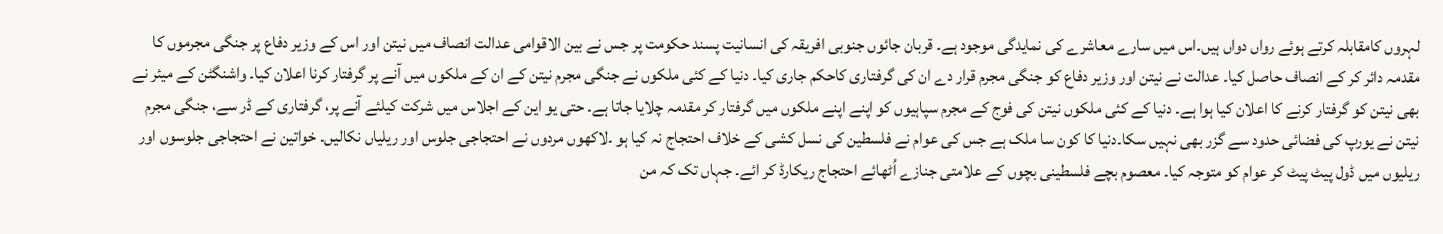لہروں کامقابلہ کرتے ہوئے رواں دواں ہیں۔اس میں سارے معاشرے کی نمایدگی موجود ہے۔ قربان جائوں جنوبی افریقہ کی انسانیت پسند حکومت پر جس نے بین الاقوامی عدالت انصاف میں نیتن اور اس کے وزیر دفاع پر جنگی مجرموں کا مقدمہ دائر کر کے انصاف حاصل کیا۔ عدالت نے نیتن اور وزیر دفاع کو جنگی مجرم قرار دے ان کی گرفتاری کاحکم جاری کیا۔ دنیا کے کئی ملکوں نے جنگی مجرم نیتن کے ان کے ملکوں میں آنے پر گرفتار کرنا اعلان کیا۔ واشنگٹن کے میئر نے بھی نیتن کو گرفتار کرنے کا اعلان کیا ہوا ہے۔ دنیا کے کئی ملکوں نیتن کی فوج کے مجرم سپاہیوں کو اپنے اپنے ملکوں میں گرفتار کر مقدمہ چلایا جاتا ہے۔ حتی یو این کے اجلاس میں شرکت کیلئے آنے پر، گرفتاری کے ڈر سے، جنگی مجرم نیتن نے یورپ کی فضائی حدود سے گزر بھی نہیں سکا۔دنیا کا کون سا ملک ہے جس کی عوام نے فلسطین کی نسل کشی کے خلاف احتجاج نہ کیا ہو ۔لاکھوں مردوں نے احتجاجی جلوس اور ریلیاں نکالیں۔ خواتین نے احتجاجی جلوسوں اور ریلیوں میں ڈول پیٹ پیٹ کر عوام کو متوجہ کیا۔ معصوم بچے فلسطینی بچوں کے علامتی جنازے اُٹھائے احتجاج ریکارڈ کر ائے۔ جہاں تک کہ من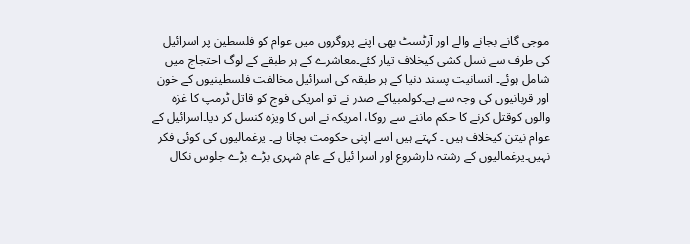موجی گانے بجانے والے اور آرٹسٹ بھی اپنے پروگروں میں عوام کو فلسطین پر اسرائیل کی طرف سے نسل کشی کیخلاف تیار کئے۔معاشرے کے ہر طبقے کے لوگ احتجاج میں شامل ہوئے۔ انسانیت پسند دنیا کے ہر طبقہ کی اسرائیل مخالفت فلسطینیوں کے خون اور قربانیوں کی وجہ سے ہے۔کولمبیاکے صدر نے تو امریکی فوج کو قاتل ٹرمپ کا غزہ والوں کوقتل کرنے کا حکم ماننے سے روکا، امریکہ نے اس کا ویزہ کنسل کر دیا۔اسرائیل کے عوام نیتن کیخلاف ہیں ۔ کہتے ہیں اسے اپنی حکومت بچانا ہے۔ یرغمالیوں کی کوئی فکر نہیں۔یرغمالیوں کے رشتہ دارشروع اور اسرا ئیل کے عام شہری بڑے بڑے جلوس نکال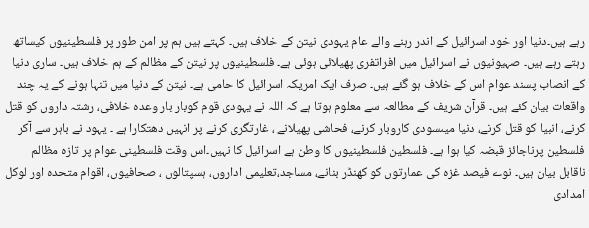رہے ہیں۔دنیا اور خود اسرائیل کے اندر رہنے والے عام یہودی نیتن کے خلاف ہیں۔ کہتے ہیں ہم پر امن طور پر فلسطینیوں کیساتھ رہتے رہے ہیں۔ صہیونیوں نے اسرائیل میں افراتفری پھیلائی ہوئی ہے۔ فلسطینیوں پر نیتن کے مظالم کے ہم خلاف ہیں۔ ساری دنیا کے انصاب پسند عوام اس کے خلاف ہو گئے ہیں۔ صرف ایک امریکہ اسرائیل کا حامی ہے۔ نیتن کے دنیا میں تنہا ہونے کے یہ چند واقعات بیان کئے ہیں۔ قرآن شریف کے مطالعہ سے معلوم ہوتا ہے کہ اللہ نے یہودی قوم کوبار بار وعدہ خلافی، رشتہ داروں کو قتل کرنے، انبیا کو قتل کرنے، دنیا میںسودی کاروبار کرنے، فحاشی پھیلانے ، غارتگری کرنے پر انہیں دھتکارا ہے ۔ یہود نے باہر سے آکر فلسطین پرناجائز قبضہ کیا ہوا ہے۔ فلسطین فلسطینیوں کا وطن ہے اسرائیل کا نہیں۔اس وقت فلسطینی عوام پر تازہ مظالم ناقابل بیان ہیں۔ نوے فیصد غزہ کی عمارتوں کو کھنڈر بنانے، مساجد،تعلیمی اداروں، ہسپتالوں ، صحافیوں، اقوام متحدہ اور لوکل امدادی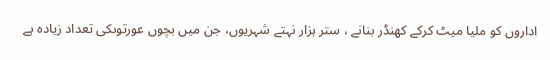اداروں کو ملیا میٹ کرکے کھنڈر بنانے ، ستر ہزار نہتے شہریوں، جن میں بچوں عورتوںکی تعداد زیادہ ہے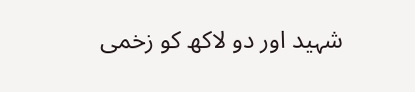شہید اور دو لاکھ کو زخمی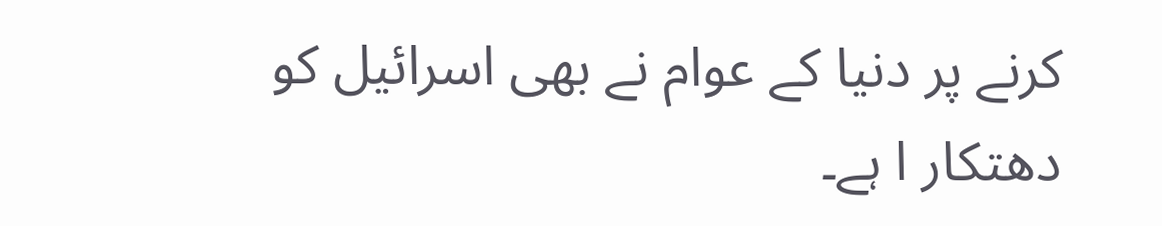کرنے پر دنیا کے عوام نے بھی اسرائیل کو دھتکار ا ہے۔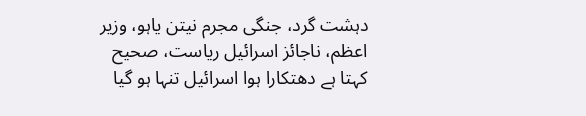دہشت گرد، جنگی مجرم نیتن یاہو، وزیر اعظم، ناجائز اسرائیل ریاست، صحیح کہتا ہے دھتکارا ہوا اسرائیل تنہا ہو گیا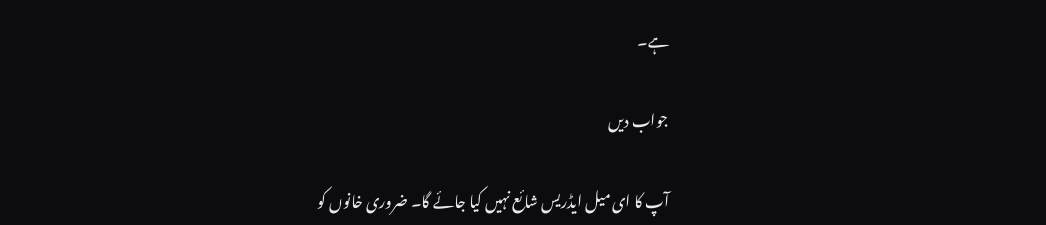ہے۔

جواب دیں

آپ کا ای میل ایڈریس شائع نہیں کیا جائے گا۔ ضروری خانوں کو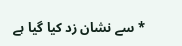* سے نشان زد کیا گیا ہے